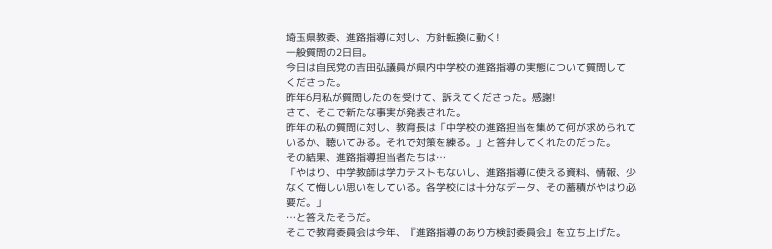埼玉県教委、進路指導に対し、方針転換に動く!
一般質問の2日目。
今日は自民党の吉田弘議員が県内中学校の進路指導の実態について質問して
くださった。
昨年6月私が質問したのを受けて、訴えてくださった。感謝!
さて、そこで新たな事実が発表された。
昨年の私の質問に対し、教育長は「中学校の進路担当を集めて何が求められて
いるか、聴いてみる。それで対策を練る。」と答弁してくれたのだった。
その結果、進路指導担当者たちは…
「やはり、中学教師は学力テストもないし、進路指導に使える資料、情報、少
なくて悔しい思いをしている。各学校には十分なデータ、その蓄積がやはり必
要だ。」
…と答えたそうだ。
そこで教育委員会は今年、『進路指導のあり方検討委員会』を立ち上げた。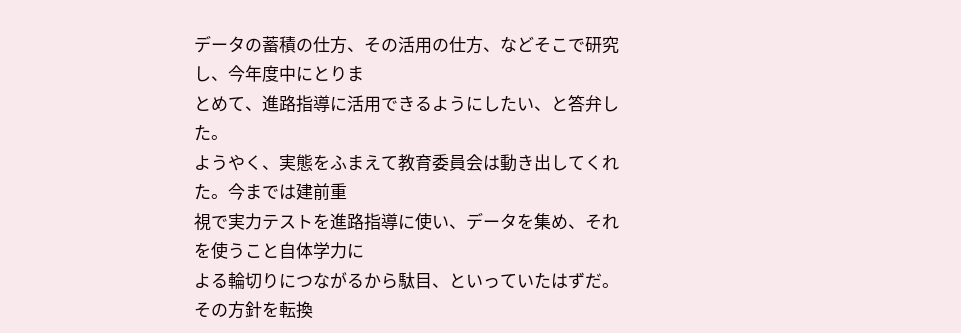データの蓄積の仕方、その活用の仕方、などそこで研究し、今年度中にとりま
とめて、進路指導に活用できるようにしたい、と答弁した。
ようやく、実態をふまえて教育委員会は動き出してくれた。今までは建前重
視で実力テストを進路指導に使い、データを集め、それを使うこと自体学力に
よる輪切りにつながるから駄目、といっていたはずだ。
その方針を転換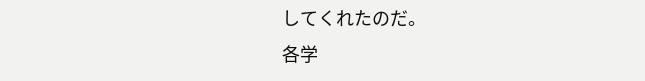してくれたのだ。
各学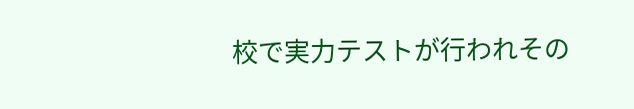校で実力テストが行われその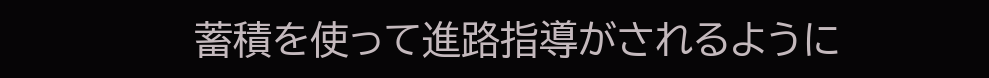蓄積を使って進路指導がされるように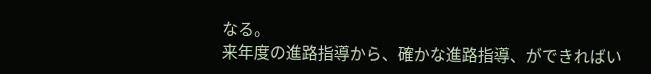なる。
来年度の進路指導から、確かな進路指導、ができればい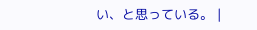い、と思っている。 |